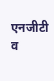एनजीटी व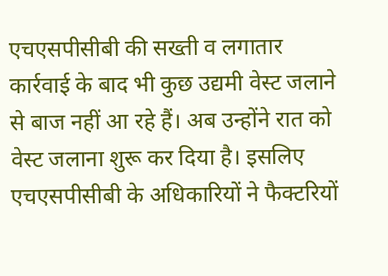एचएसपीसीबी की सख्ती व लगातार कार्रवाई के बाद भी कुछ उद्यमी वेस्ट जलाने से बाज नहीं आ रहे हैं। अब उन्होंने रात को वेस्ट जलाना शुरू कर दिया है। इसलिए एचएसपीसीबी के अधिकारियों ने फैक्टरियों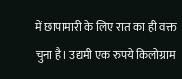में छापामारी के लिए रात का ही वक्त चुना है। उद्यमी एक रुपये किलोग्राम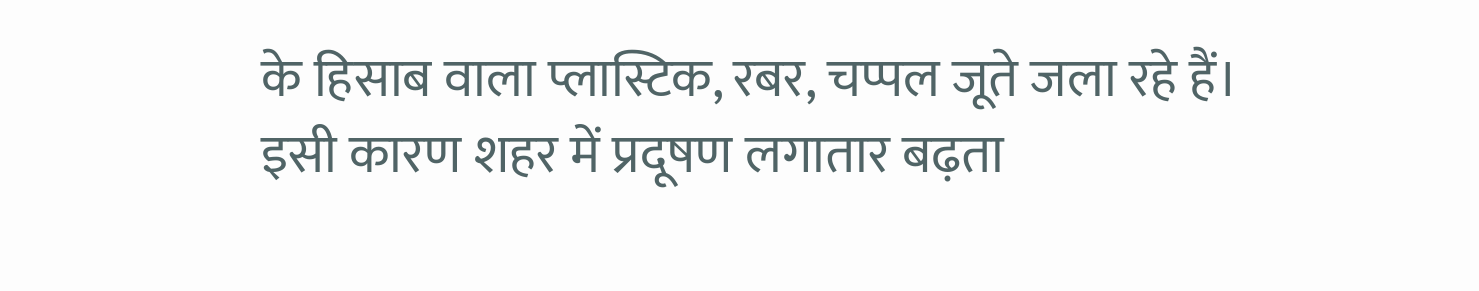के हिसाब वाला प्लास्टिक, रबर, चप्पल जूते जला रहे हैं। इसी कारण शहर में प्रदूषण लगातार बढ़ता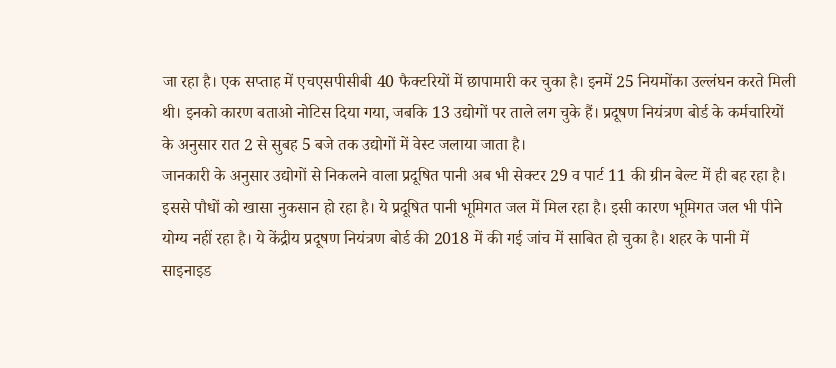जा रहा है। एक सप्ताह में एचएसपीसीबी 40 फैक्टरियों में छापामारी कर चुका है। इनमें 25 नियमोंका उल्लंघन करते मिली थी। इनको कारण बताओ नोटिस दिया गया, जबकि 13 उद्योगों पर ताले लग चुके हैं। प्रदूषण नियंत्रण बोर्ड के कर्मचारियों के अनुसार रात 2 से सुबह 5 बजे तक उद्योगों में वेस्ट जलाया जाता है।
जानकारी के अनुसार उद्योगों से निकलने वाला प्रदूषित पानी अब भी सेक्टर 29 व पार्ट 11 की ग्रीन बेल्ट में ही बह रहा है। इससे पौधों को खासा नुकसान हो रहा है। ये प्रदूषित पानी भूमिगत जल में मिल रहा है। इसी कारण भूमिगत जल भी पीने योग्य नहीं रहा है। ये केंद्रीय प्रदूषण नियंत्रण बोर्ड की 2018 में की गई जांच में साबित हो चुका है। शहर के पानी में साइनाइड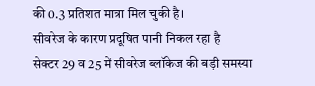की 0.3 प्रतिशत मात्रा मिल चुकी है।
सीवरेज के कारण प्रदूषित पानी निकल रहा है
सेक्टर 29 व 25 में सीवरेज ब्लॉकेज की बड़ी समस्या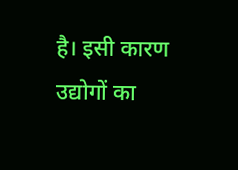है। इसी कारण उद्योगों का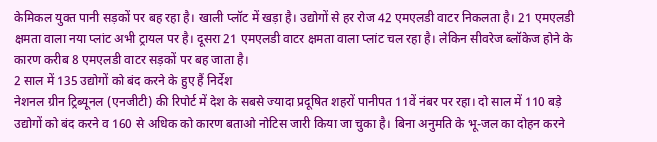केमिकल युक्त पानी सड़कों पर बह रहा है। खाली प्लॉट में खड़ा है। उद्योगों से हर रोज 42 एमएलडी वाटर निकलता है। 21 एमएलडी क्षमता वाला नया प्लांट अभी ट्रायल पर है। दूसरा 21 एमएलडी वाटर क्षमता वाला प्लांट चल रहा है। लेकिन सीवरेज ब्लॉकेज होने के कारण करीब 8 एमएलडी वाटर सड़कों पर बह जाता है।
2 साल में 135 उद्योगों को बंद करने के हुए हैं निर्देश
नेशनल ग्रीन ट्रिब्यूनल (एनजीटी) की रिपोर्ट में देश के सबसे ज्यादा प्रदूषित शहरों पानीपत 11वें नंबर पर रहा। दो साल में 110 बड़े उद्योगों को बंद करने व 160 से अधिक को कारण बताओ नोटिस जारी किया जा चुका है। बिना अनुमति के भू-जल का दोहन करने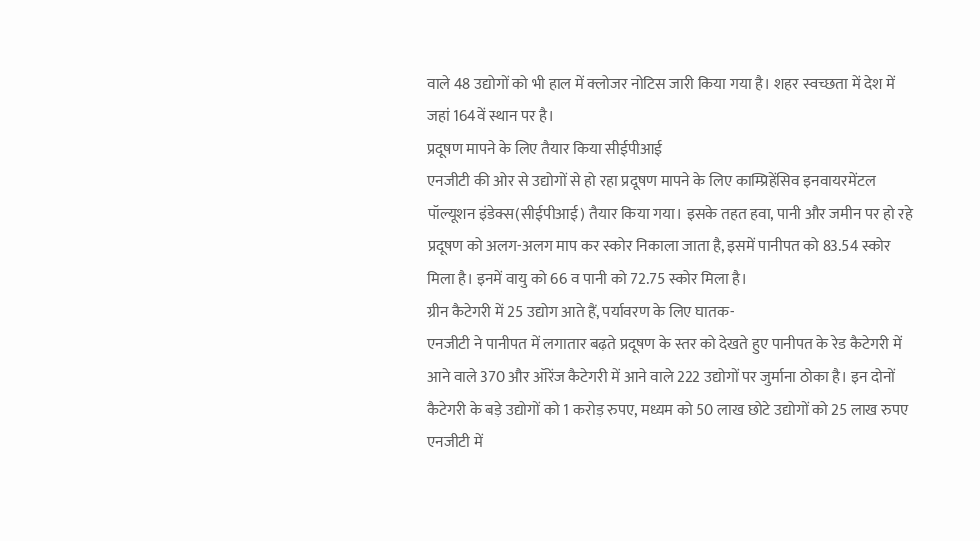वाले 48 उद्योगों को भी हाल में क्लोजर नोटिस जारी किया गया है। शहर स्वच्छता में देश में जहां 164वें स्थान पर है।
प्रदूषण मापने के लिए तैयार किया सीईपीआई
एनजीटी की ओर से उद्योगों से हो रहा प्रदूषण मापने के लिए काम्प्रिहेंसिव इनवायरमेंटल पॉल्यूशन इंडेक्स(सीईपीआई) तैयार किया गया। इसके तहत हवा, पानी और जमीन पर हो रहे प्रदूषण को अलग-अलग माप कर स्कोर निकाला जाता है, इसमें पानीपत को 83.54 स्कोर मिला है। इनमें वायु को 66 व पानी को 72.75 स्कोर मिला है।
ग्रीन कैटेगरी में 25 उद्योग आते हैं, पर्यावरण के लिए घातक-
एनजीटी ने पानीपत में लगातार बढ़ते प्रदूषण के स्तर को देखते हुए पानीपत के रेड कैटेगरी में आने वाले 370 और ऑरेंज कैटेगरी में आने वाले 222 उद्योगों पर जुर्माना ठोका है। इन दोनों कैटेगरी के बड़े उद्योगों को 1 करोड़ रुपए, मध्यम को 50 लाख छोटे उद्योगों को 25 लाख रुपए एनजीटी में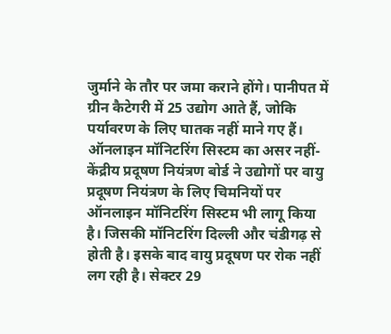जुर्माने के तौर पर जमा कराने होंगे। पानीपत में ग्रीन कैटेगरी में 25 उद्योग आते हैं, जोकि पर्यावरण के लिए घातक नहीं माने गए हैं।
ऑनलाइन मॉनिटरिंग सिस्टम का असर नहीं-
केंद्रीय प्रदूषण नियंत्रण बोर्ड ने उद्योगों पर वायु प्रदूषण नियंत्रण के लिए चिमनियों पर ऑनलाइन मॉनिटरिंग सिस्टम भी लागू किया है। जिसकी मॉनिटरिंग दिल्ली और चंडीगढ़ से होती है। इसके बाद वायु प्रदूषण पर रोक नहीं लग रही है। सेक्टर 29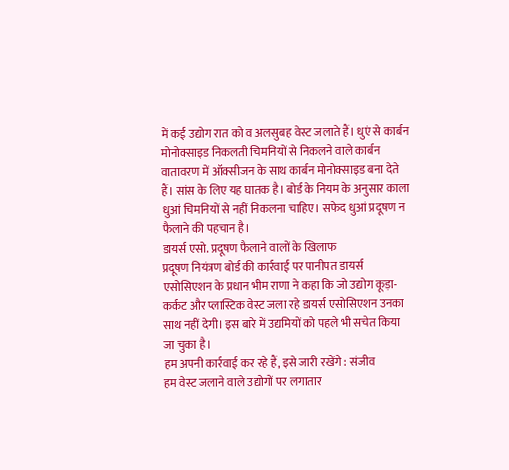में कई उद्योग रात को व अलसुबह वेस्ट जलाते हैं। धुएं से कार्बन मोनोक्साइड निकलती चिमनियों से निकलने वाले कार्बन वातावरण में ऑक्सीजन के साथ कार्बन मोनोक्साइड बना देते हैं। सांस के लिए यह घातक है। बोर्ड के नियम के अनुसार काला धुआं चिमनियों से नहीं निकलना चाहिए। सफेद धुआं प्रदूषण न फैलाने की पहचान है।
डायर्स एसो. प्रदूषण फैलाने वालों के खिलाफ
प्रदूषण नियंत्रण बोर्ड की कार्रवाई पर पानीपत डायर्स एसोसिएशन के प्रधान भीम राणा ने कहा कि जो उद्योग कूड़ा-कर्कट और प्लास्टिक वेस्ट जला रहे डायर्स एसोसिएशन उनका साथ नहीं देगी। इस बारे में उद्यमियों को पहले भी सचेत किया जा चुका है।
हम अपनी कार्रवाई कर रहे हैं, इसे जारी रखेंगे : संजीव
हम वेस्ट जलाने वाले उद्योगों पर लगातार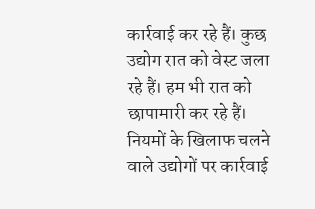कार्रवाई कर रहे हैं। कुछ उद्योग रात को वेस्ट जला रहे हैं। हम भी रात को छापामारी कर रहे हैं। नियमों के खिलाफ चलने वाले उद्योगों पर कार्रवाई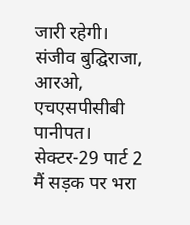जारी रहेगी।
संजीव बुद्घिराजा, आरओ, एचएसपीसीबी
पानीपत। सेक्टर-29 पार्ट 2 मैं सड़क पर भरा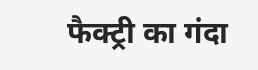फैक्ट्री का गंदा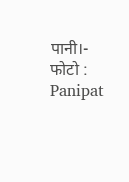पानी।- फोटो : Panipat